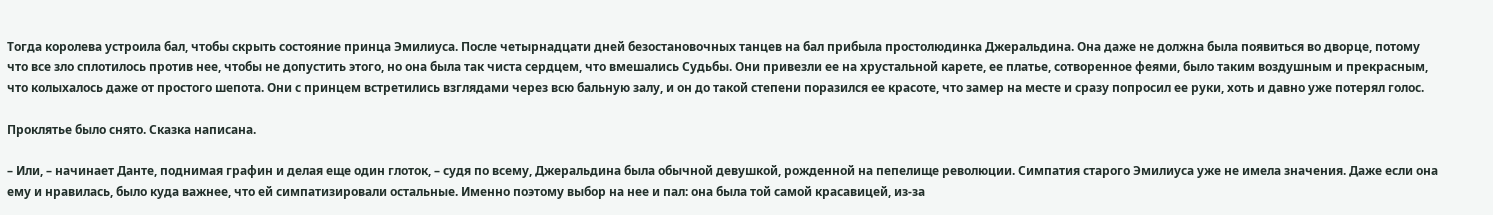Тогда королева устроила бал, чтобы скрыть состояние принца Эмилиуса. После четырнадцати дней безостановочных танцев на бал прибыла простолюдинка Джеральдина. Она даже не должна была появиться во дворце, потому что все зло сплотилось против нее, чтобы не допустить этого, но она была так чиста сердцем, что вмешались Судьбы. Они привезли ее на хрустальной карете, ее платье, сотворенное феями, было таким воздушным и прекрасным, что колыхалось даже от простого шепота. Они с принцем встретились взглядами через всю бальную залу, и он до такой степени поразился ее красоте, что замер на месте и сразу попросил ее руки, хоть и давно уже потерял голос.

Проклятье было снято. Сказка написана.

– Или, – начинает Данте, поднимая графин и делая еще один глоток, – судя по всему, Джеральдина была обычной девушкой, рожденной на пепелище революции. Симпатия старого Эмилиуса уже не имела значения. Даже если она ему и нравилась, было куда важнее, что ей симпатизировали остальные. Именно поэтому выбор на нее и пал: она была той самой красавицей, из-за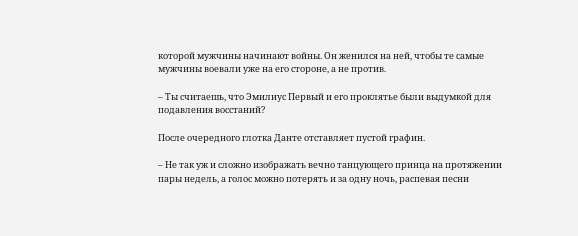которой мужчины начинают войны. Он женился на ней, чтобы те самые мужчины воевали уже на его стороне, а не против.

– Ты считаешь, что Эмилиус Первый и его проклятье были выдумкой для подавления восстаний?

После очередного глотка Данте отставляет пустой графин.

– Не так уж и сложно изображать вечно танцующего принца на протяжении пары недель, а голос можно потерять и за одну ночь, распевая песни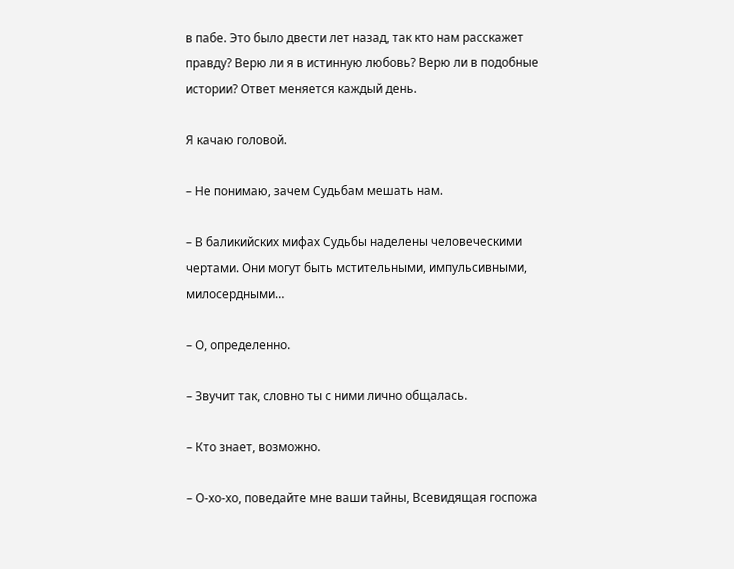в пабе. Это было двести лет назад, так кто нам расскажет правду? Верю ли я в истинную любовь? Верю ли в подобные истории? Ответ меняется каждый день.

Я качаю головой.

– Не понимаю, зачем Судьбам мешать нам.

– В баликийских мифах Судьбы наделены человеческими чертами. Они могут быть мстительными, импульсивными, милосердными…

– О, определенно.

– Звучит так, словно ты с ними лично общалась.

– Кто знает, возможно.

– О-хо-хо, поведайте мне ваши тайны, Всевидящая госпожа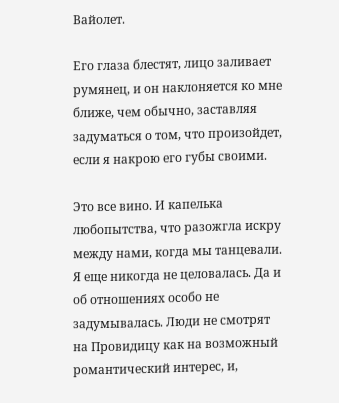Вайолет.

Его глаза блестят, лицо заливает румянец, и он наклоняется ко мне ближе, чем обычно, заставляя задуматься о том, что произойдет, если я накрою его губы своими.

Это все вино. И капелька любопытства, что разожгла искру между нами, когда мы танцевали. Я еще никогда не целовалась. Да и об отношениях особо не задумывалась. Люди не смотрят на Провидицу как на возможный романтический интерес, и,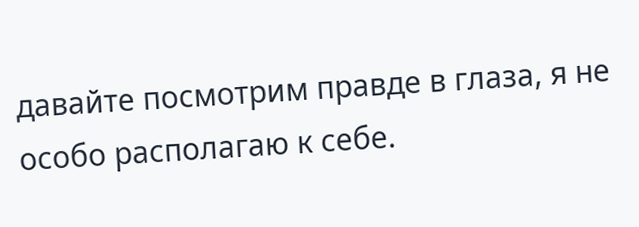давайте посмотрим правде в глаза, я не особо располагаю к себе.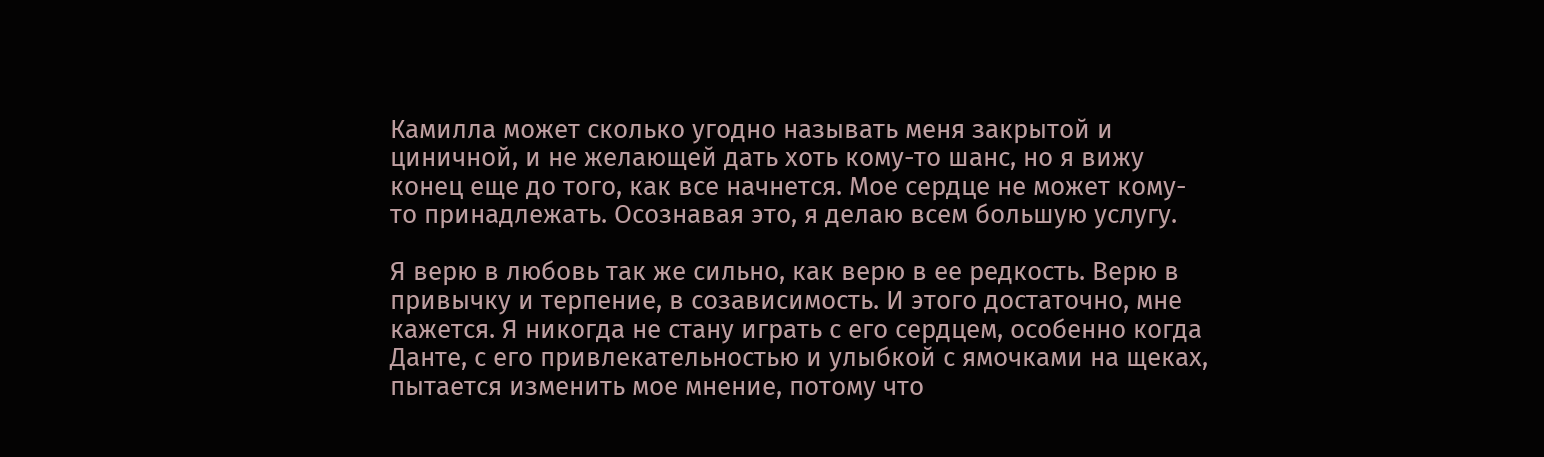Камилла может сколько угодно называть меня закрытой и циничной, и не желающей дать хоть кому-то шанс, но я вижу конец еще до того, как все начнется. Мое сердце не может кому-то принадлежать. Осознавая это, я делаю всем большую услугу.

Я верю в любовь так же сильно, как верю в ее редкость. Верю в привычку и терпение, в созависимость. И этого достаточно, мне кажется. Я никогда не стану играть с его сердцем, особенно когда Данте, с его привлекательностью и улыбкой с ямочками на щеках, пытается изменить мое мнение, потому что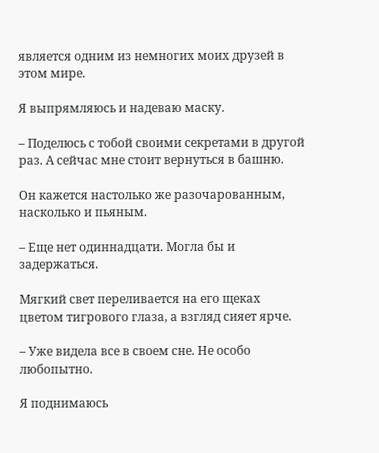является одним из немногих моих друзей в этом мире.

Я выпрямляюсь и надеваю маску.

– Поделюсь с тобой своими секретами в другой раз. А сейчас мне стоит вернуться в башню.

Он кажется настолько же разочарованным, насколько и пьяным.

– Еще нет одиннадцати. Могла бы и задержаться.

Мягкий свет переливается на его щеках цветом тигрового глаза, а взгляд сияет ярче.

– Уже видела все в своем сне. Не особо любопытно.

Я поднимаюсь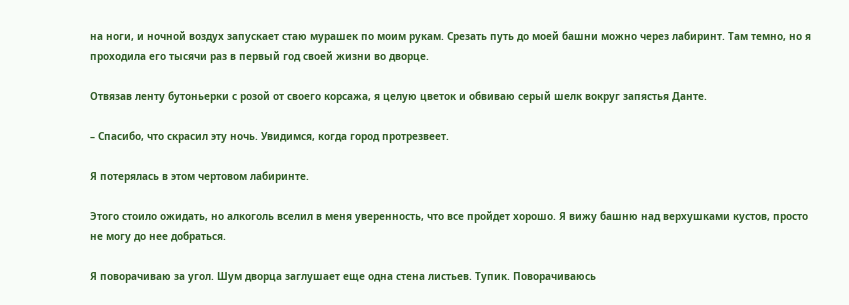на ноги, и ночной воздух запускает стаю мурашек по моим рукам. Срезать путь до моей башни можно через лабиринт. Там темно, но я проходила его тысячи раз в первый год своей жизни во дворце.

Отвязав ленту бутоньерки с розой от своего корсажа, я целую цветок и обвиваю серый шелк вокруг запястья Данте.

– Спасибо, что скрасил эту ночь. Увидимся, когда город протрезвеет.

Я потерялась в этом чертовом лабиринте.

Этого стоило ожидать, но алкоголь вселил в меня уверенность, что все пройдет хорошо. Я вижу башню над верхушками кустов, просто не могу до нее добраться.

Я поворачиваю за угол. Шум дворца заглушает еще одна стена листьев. Тупик. Поворачиваюсь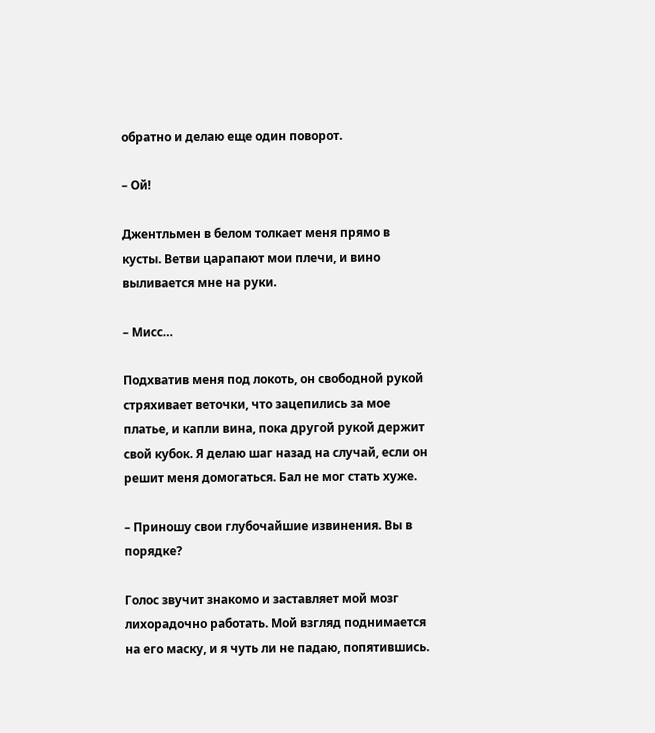обратно и делаю еще один поворот.

– Ой!

Джентльмен в белом толкает меня прямо в кусты. Ветви царапают мои плечи, и вино выливается мне на руки.

– Мисс…

Подхватив меня под локоть, он свободной рукой стряхивает веточки, что зацепились за мое платье, и капли вина, пока другой рукой держит свой кубок. Я делаю шаг назад на случай, если он решит меня домогаться. Бал не мог стать хуже.

– Приношу свои глубочайшие извинения. Вы в порядке?

Голос звучит знакомо и заставляет мой мозг лихорадочно работать. Мой взгляд поднимается на его маску, и я чуть ли не падаю, попятившись.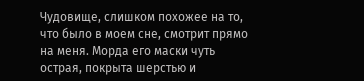Чудовище, слишком похожее на то, что было в моем сне, смотрит прямо на меня. Морда его маски чуть острая, покрыта шерстью и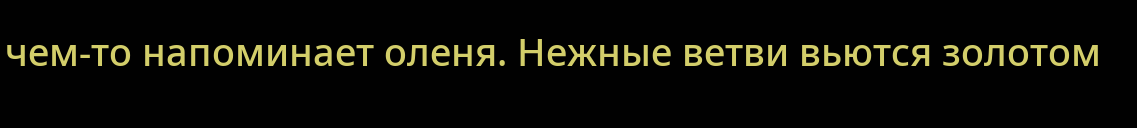чем-то напоминает оленя. Нежные ветви вьются золотом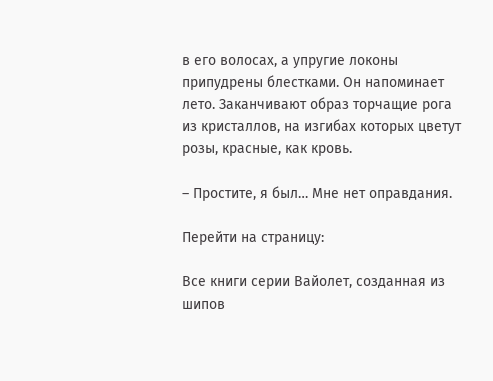в его волосах, а упругие локоны припудрены блестками. Он напоминает лето. Заканчивают образ торчащие рога из кристаллов, на изгибах которых цветут розы, красные, как кровь.

– Простите, я был… Мне нет оправдания.

Перейти на страницу:

Все книги серии Вайолет, созданная из шипов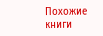Похожие книги